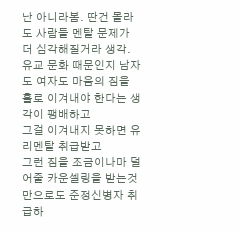난 아니라봄. 딴건 몰라도 사람들 멘탈 문제가 더 심각해질거라 생각.
유교 문화 때문인지 남자도 여자도 마음의 짐을 홀로 이겨내야 한다는 생각이 팽배하고
그걸 이겨내지 못하면 유리멘탈 취급받고
그런 짐을 조금이나마 덜어줄 카운셀링을 받는것만으로도 준정신병자 취급하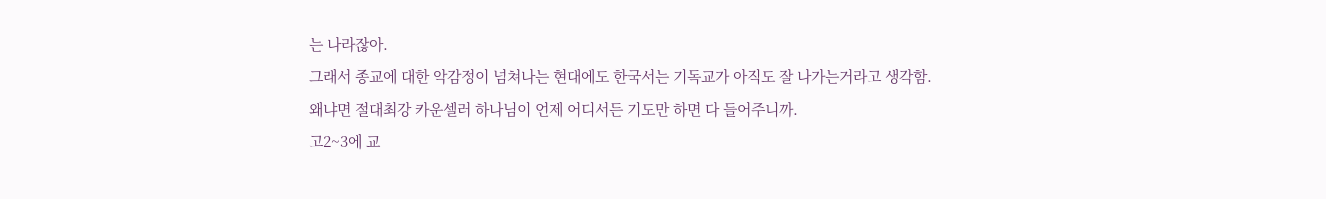는 나라잖아.
그래서 종교에 대한 악감정이 넘쳐나는 현대에도 한국서는 기독교가 아직도 잘 나가는거라고 생각함.
왜냐면 절대최강 카운셀러 하나님이 언제 어디서든 기도만 하면 다 들어주니까.
고2~3에 교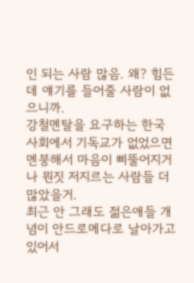인 되는 사람 많음. 왜? 힘든데 얘기를 들어줄 사람이 없으니까.
강철멘탈을 요구하는 한국 사회에서 기독교가 없었으면 멘붕해서 마음이 삐뚤어지거나 뭔짓 저지르는 사람들 더 많았을거.
최근 안 그래도 젊은애들 개념이 안드로메다로 날아가고 있어서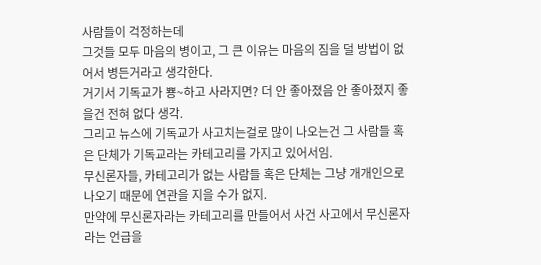사람들이 걱정하는데
그것들 모두 마음의 병이고, 그 큰 이유는 마음의 짐을 덜 방법이 없어서 병든거라고 생각한다.
거기서 기독교가 뿅~하고 사라지면? 더 안 좋아졌음 안 좋아졌지 좋을건 전혀 없다 생각.
그리고 뉴스에 기독교가 사고치는걸로 많이 나오는건 그 사람들 혹은 단체가 기독교라는 카테고리를 가지고 있어서임.
무신론자들, 카테고리가 없는 사람들 혹은 단체는 그냥 개개인으로 나오기 때문에 연관을 지을 수가 없지.
만약에 무신론자라는 카테고리를 만들어서 사건 사고에서 무신론자라는 언급을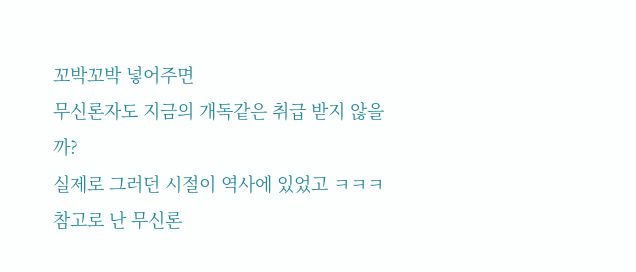꼬박꼬박 넣어주면
무신론자도 지금의 개독같은 취급 받지 않을까?
실제로 그러던 시절이 역사에 있었고 ㅋㅋㅋ
참고로 난 무신론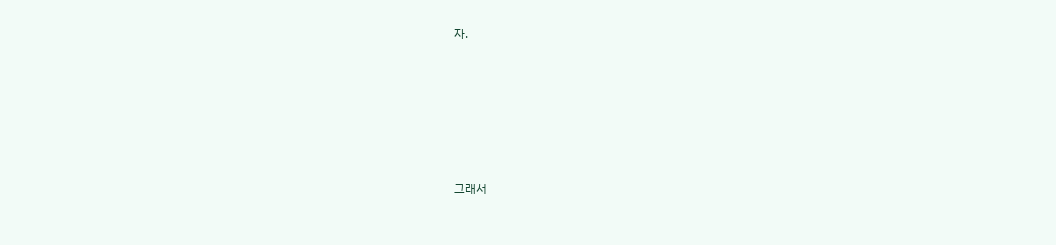자.









그래서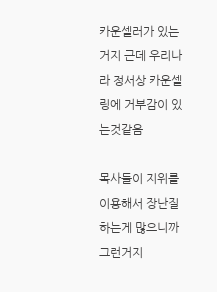카운셀러가 있는거지 근데 우리나라 정서상 카운셀링에 거부감이 있는것같음

목사들이 지위를 이용해서 장난질하는게 많으니까 그런거지